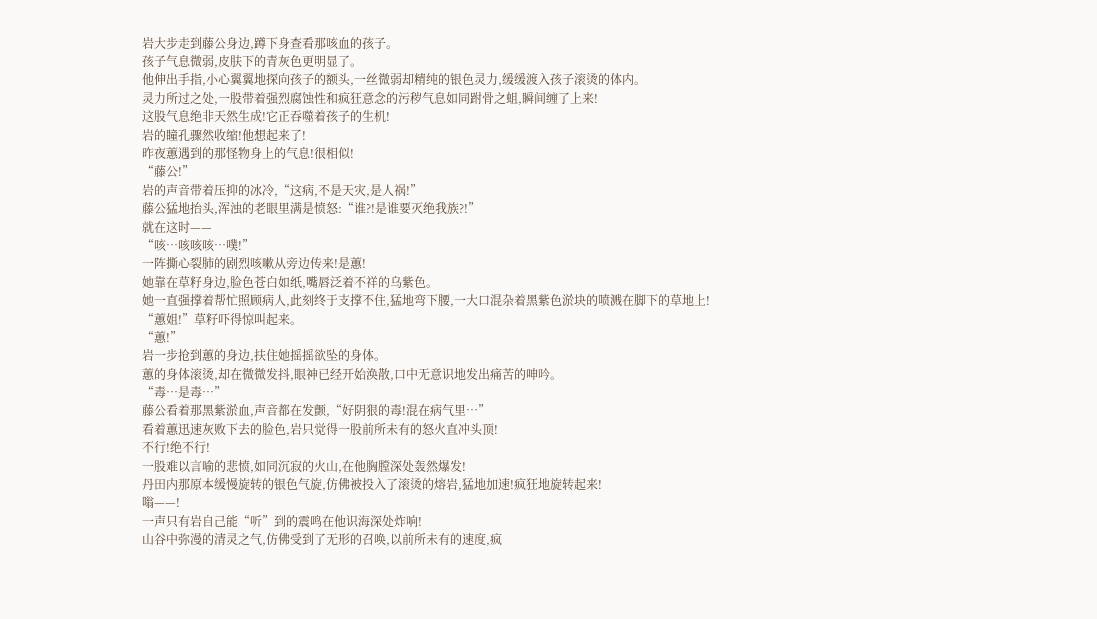岩大步走到藤公身边,蹲下身查看那咳血的孩子。
孩子气息微弱,皮肤下的青灰色更明显了。
他伸出手指,小心翼翼地探向孩子的额头,一丝微弱却精纯的银色灵力,缓缓渡入孩子滚烫的体内。
灵力所过之处,一股带着强烈腐蚀性和疯狂意念的污秽气息如同跗骨之蛆,瞬间缠了上来!
这股气息绝非天然生成!它正吞噬着孩子的生机!
岩的瞳孔骤然收缩!他想起来了!
昨夜蕙遇到的那怪物身上的气息!很相似!
“藤公!”
岩的声音带着压抑的冰冷,“这病,不是天灾,是人祸!”
藤公猛地抬头,浑浊的老眼里满是愤怒:“谁?!是谁要灭绝我族?!”
就在这时——
“咳…咳咳咳…噗!”
一阵撕心裂肺的剧烈咳嗽从旁边传来!是蕙!
她靠在草籽身边,脸色苍白如纸,嘴唇泛着不祥的乌紫色。
她一直强撑着帮忙照顾病人,此刻终于支撑不住,猛地弯下腰,一大口混杂着黑紫色淤块的喷溅在脚下的草地上!
“蕙姐!”草籽吓得惊叫起来。
“蕙!”
岩一步抢到蕙的身边,扶住她摇摇欲坠的身体。
蕙的身体滚烫,却在微微发抖,眼神已经开始涣散,口中无意识地发出痛苦的呻吟。
“毒…是毒…”
藤公看着那黑紫淤血,声音都在发颤,“好阴狠的毒!混在病气里…”
看着蕙迅速灰败下去的脸色,岩只觉得一股前所未有的怒火直冲头顶!
不行!绝不行!
一股难以言喻的悲愤,如同沉寂的火山,在他胸膛深处轰然爆发!
丹田内那原本缓慢旋转的银色气旋,仿佛被投入了滚烫的熔岩,猛地加速!疯狂地旋转起来!
嗡——!
一声只有岩自己能“听”到的震鸣在他识海深处炸响!
山谷中弥漫的清灵之气,仿佛受到了无形的召唤,以前所未有的速度,疯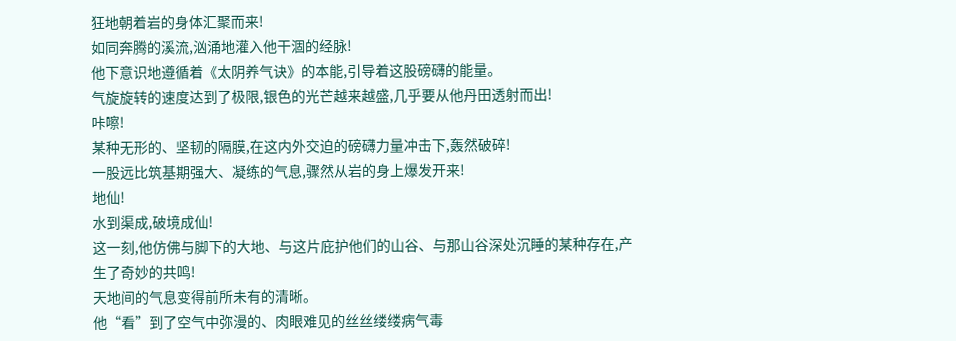狂地朝着岩的身体汇聚而来!
如同奔腾的溪流,汹涌地灌入他干涸的经脉!
他下意识地遵循着《太阴养气诀》的本能,引导着这股磅礴的能量。
气旋旋转的速度达到了极限,银色的光芒越来越盛,几乎要从他丹田透射而出!
咔嚓!
某种无形的、坚韧的隔膜,在这内外交迫的磅礴力量冲击下,轰然破碎!
一股远比筑基期强大、凝练的气息,骤然从岩的身上爆发开来!
地仙!
水到渠成,破境成仙!
这一刻,他仿佛与脚下的大地、与这片庇护他们的山谷、与那山谷深处沉睡的某种存在,产生了奇妙的共鸣!
天地间的气息变得前所未有的清晰。
他“看”到了空气中弥漫的、肉眼难见的丝丝缕缕病气毒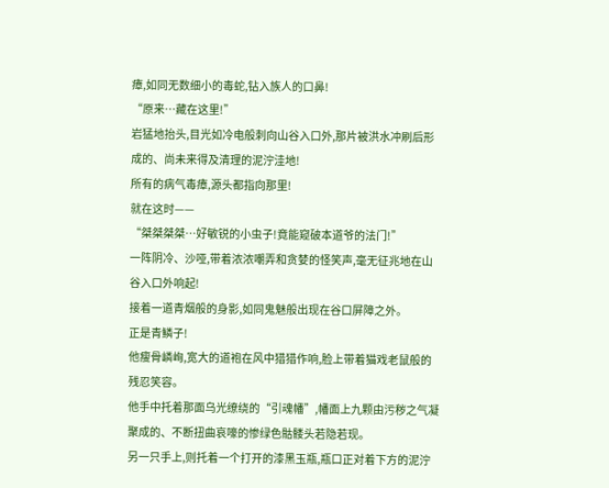瘴,如同无数细小的毒蛇,钻入族人的口鼻!
“原来…藏在这里!”
岩猛地抬头,目光如冷电般刺向山谷入口外,那片被洪水冲刷后形成的、尚未来得及清理的泥泞洼地!
所有的病气毒瘴,源头都指向那里!
就在这时——
“桀桀桀桀…好敏锐的小虫子!竟能窥破本道爷的法门!”
一阵阴冷、沙哑,带着浓浓嘲弄和贪婪的怪笑声,毫无征兆地在山谷入口外响起!
接着一道青烟般的身影,如同鬼魅般出现在谷口屏障之外。
正是青鳞子!
他瘦骨嶙峋,宽大的道袍在风中猎猎作响,脸上带着猫戏老鼠般的残忍笑容。
他手中托着那面乌光缭绕的“引魂幡”,幡面上九颗由污秽之气凝聚成的、不断扭曲哀嚎的惨绿色骷髅头若隐若现。
另一只手上,则托着一个打开的漆黑玉瓶,瓶口正对着下方的泥泞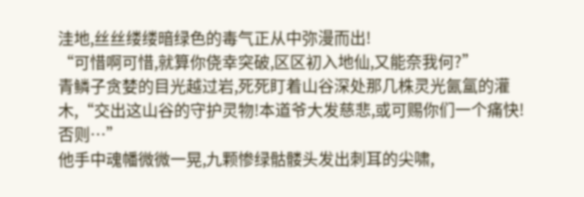洼地,丝丝缕缕暗绿色的毒气正从中弥漫而出!
“可惜啊可惜,就算你侥幸突破,区区初入地仙,又能奈我何?”
青鳞子贪婪的目光越过岩,死死盯着山谷深处那几株灵光氤氲的灌木,“交出这山谷的守护灵物!本道爷大发慈悲,或可赐你们一个痛快!否则…”
他手中魂幡微微一晃,九颗惨绿骷髅头发出刺耳的尖啸,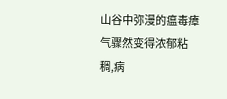山谷中弥漫的瘟毒瘴气骤然变得浓郁粘稠,病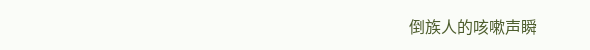倒族人的咳嗽声瞬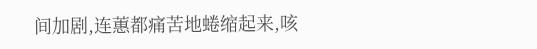间加剧,连蕙都痛苦地蜷缩起来,咳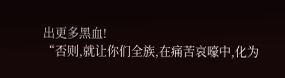出更多黑血!
“否则,就让你们全族,在痛苦哀嚎中,化为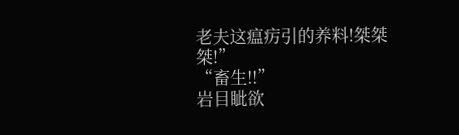老夫这瘟疠引的养料!桀桀桀!”
“畜生!!”
岩目眦欲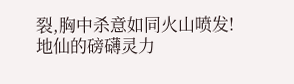裂,胸中杀意如同火山喷发!
地仙的磅礴灵力